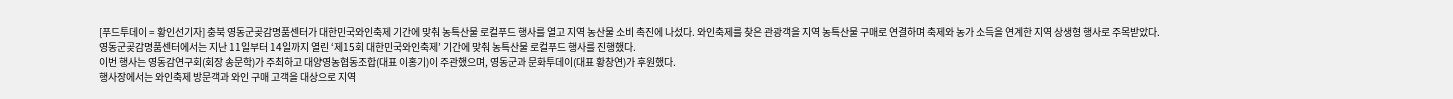[푸드투데이 = 황인선기자] 충북 영동군곶감명품센터가 대한민국와인축제 기간에 맞춰 농특산물 로컬푸드 행사를 열고 지역 농산물 소비 촉진에 나섰다. 와인축제를 찾은 관광객을 지역 농특산물 구매로 연결하며 축제와 농가 소득을 연계한 지역 상생형 행사로 주목받았다.
영동군곶감명품센터에서는 지난 11일부터 14일까지 열린 ‘제15회 대한민국와인축제’ 기간에 맞춰 농특산물 로컬푸드 행사를 진행했다.
이번 행사는 영동감연구회(회장 송문학)가 주최하고 대양영농협동조합(대표 이홍기)이 주관했으며, 영동군과 문화투데이(대표 황창연)가 후원했다.
행사장에서는 와인축제 방문객과 와인 구매 고객을 대상으로 지역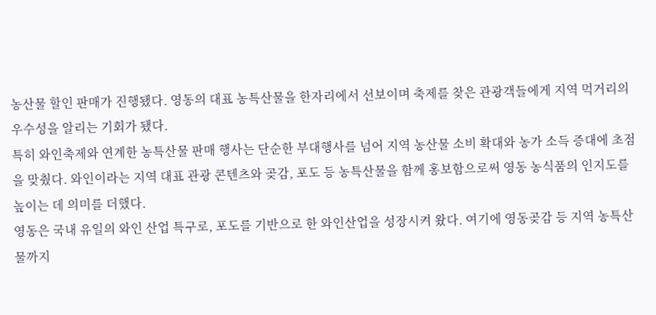농산물 할인 판매가 진행됐다. 영동의 대표 농특산물을 한자리에서 선보이며 축제를 찾은 관광객들에게 지역 먹거리의 우수성을 알리는 기회가 됐다.
특히 와인축제와 연계한 농특산물 판매 행사는 단순한 부대행사를 넘어 지역 농산물 소비 확대와 농가 소득 증대에 초점을 맞췄다. 와인이라는 지역 대표 관광 콘텐츠와 곶감, 포도 등 농특산물을 함께 홍보함으로써 영동 농식품의 인지도를 높이는 데 의미를 더했다.
영동은 국내 유일의 와인 산업 특구로, 포도를 기반으로 한 와인산업을 성장시켜 왔다. 여기에 영동곶감 등 지역 농특산물까지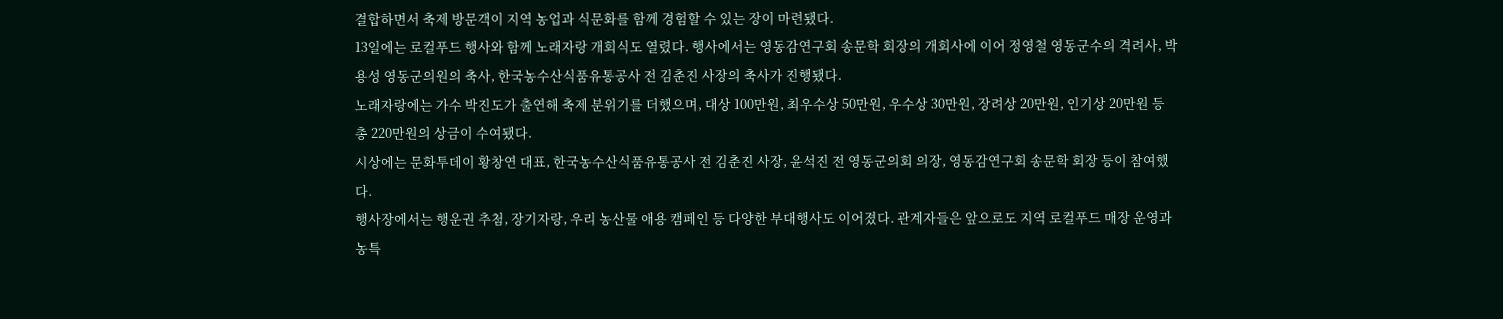결합하면서 축제 방문객이 지역 농업과 식문화를 함께 경험할 수 있는 장이 마련됐다.
13일에는 로컬푸드 행사와 함께 노래자랑 개회식도 열렸다. 행사에서는 영동감연구회 송문학 회장의 개회사에 이어 정영철 영동군수의 격려사, 박용성 영동군의원의 축사, 한국농수산식품유통공사 전 김춘진 사장의 축사가 진행됐다.
노래자랑에는 가수 박진도가 출연해 축제 분위기를 더했으며, 대상 100만원, 최우수상 50만원, 우수상 30만원, 장려상 20만원, 인기상 20만원 등 총 220만원의 상금이 수여됐다.
시상에는 문화투데이 황창연 대표, 한국농수산식품유통공사 전 김춘진 사장, 윤석진 전 영동군의회 의장, 영동감연구회 송문학 회장 등이 참여했다.
행사장에서는 행운권 추첨, 장기자랑, 우리 농산물 애용 캠페인 등 다양한 부대행사도 이어졌다. 관계자들은 앞으로도 지역 로컬푸드 매장 운영과 농특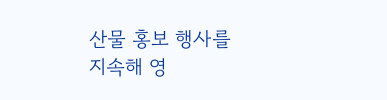산물 홍보 행사를 지속해 영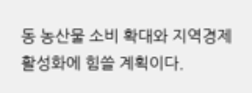동 농산물 소비 확대와 지역경제 활성화에 힘쓸 계획이다.